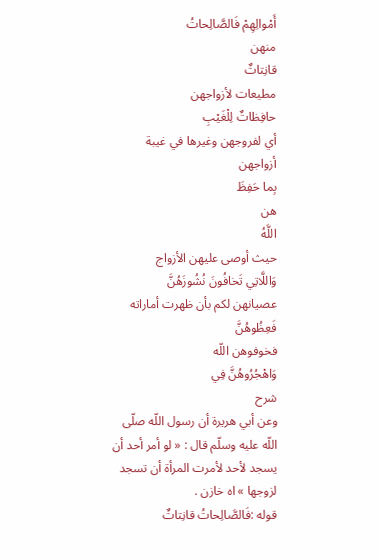أَمْوالِهِمْ فَالصَّالِحاتُ
منهن
قانِتاتٌ
مطيعات لأزواجهن
حافِظاتٌ لِلْغَيْبِ
أي لفروجهن وغيرها في غيبة أزواجهن
بِما حَفِظَ
هن
اللَّهُ
حيث أوصى عليهن الأزواج
وَاللَّاتِي تَخافُونَ نُشُوزَهُنَّ
عصيانهن لكم بأن ظهرت أماراته
فَعِظُوهُنَّ
فخوفوهن اللّه
وَاهْجُرُوهُنَّ فِي
شرح
وعن أبي هريرة أن رسول اللّه صلّى اللّه عليه وسلّم قال : « لو أمر أحد أن يسجد لأحد لأمرت المرأة أن تسجد لزوجها » اه خازن .
قوله :فَالصَّالِحاتُ قانِتاتٌ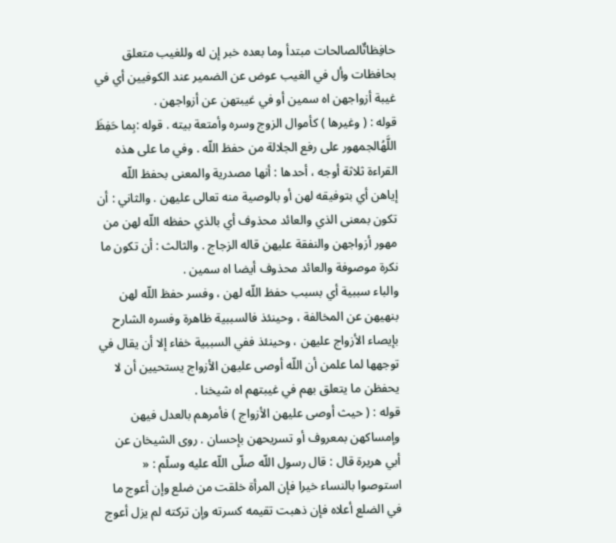حافِظاتٌالصالحات مبتدأ وما بعده خبر إن له وللغيب متعلق بحافظات وأل في الغيب عوض عن الضمير عند الكوفيين أي في غيبة أزواجهن اه سمين أو في غيبتهن عن أزواجهن .
قوله : ( وغيرها ) كأموال الزوج وسره وأمتعة بيته . قوله :بِما حَفِظَ اللَّهُالجمهور على رفع الجلالة من حفظ اللّه . وفي ما على هذه القراءة ثلاثة أوجه ، أحدها : أنها مصدرية والمعنى بحفظ اللّه إياهن أي بتوفيقه لهن أو بالوصية منه تعالى عليهن . والثاني : أن تكون بمعنى الذي والعائد محذوف أي بالذي حفظه اللّه لهن من مهور أزواجهن والنفقة عليهن قاله الزجاج . والثالث : أن تكون ما نكرة موصوفة والعائد محذوف أيضا اه سمين .
والباء سببية أي بسبب حفظ اللّه لهن ، وفسر حفظ اللّه لهن بنهيهن عن المخالفة ، وحينئذ فالسببية ظاهرة وفسره الشارح بإيصاء الأزواج عليهن ، وحينئذ ففي السببية خفاء إلا أن يقال في توجهها لما علمن أن اللّه أوصى عليهن الأزواج يستحيين أن لا يحفظن ما يتعلق بهم في غيبتهم اه شيخنا .
قوله : ( حيث أوصى عليهن الأزواج ) فأمرهم بالعدل فيهن وإمساكهن بمعروف أو تسريحهن بإحسان . روى الشيخان عن أبي هريرة قال : قال رسول اللّه صلّى اللّه عليه وسلّم : « استوصوا بالنساء خيرا فإن المرأة خلقت من ضلع وإن أعوج ما في الضلع أعلاه فإن ذهبت تقيمه كسرته وإن تركته لم يزل أعوج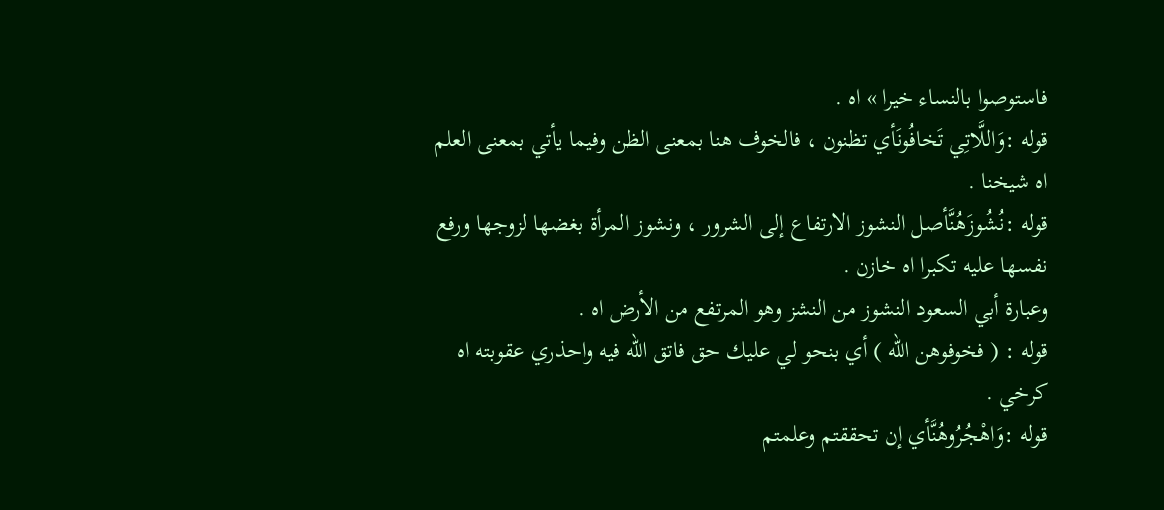فاستوصوا بالنساء خيرا » اه .
قوله :وَاللَّاتِي تَخافُونَأي تظنون ، فالخوف هنا بمعنى الظن وفيما يأتي بمعنى العلم اه شيخنا .
قوله :نُشُوزَهُنَّأصل النشوز الارتفاع إلى الشرور ، ونشوز المرأة بغضها لزوجها ورفع نفسها عليه تكبرا اه خازن .
وعبارة أبي السعود النشوز من النشز وهو المرتفع من الأرض اه .
قوله : ( فخوفوهن اللّه ) أي بنحو لي عليك حق فاتق اللّه فيه واحذري عقوبته اه كرخي .
قوله :وَاهْجُرُوهُنَّأي إن تحققتم وعلمتم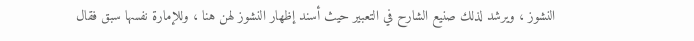النشوز ، ويرشد لذلك صنيع الشارح في التعبير حيث أسند إظهار النشوز لهن هنا ، وللإمارة نفسها سبق فقال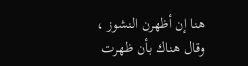هنا إن أظهرن النشوز ، وقال هناك بأن ظهرت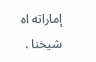إماراته اه شيخنا .